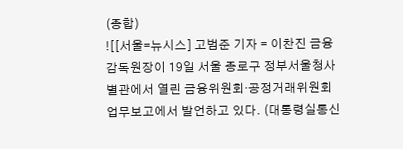(종합)
![[서울=뉴시스] 고범준 기자 = 이찬진 금융감독원장이 19일 서울 종로구 정부서울청사 별관에서 열린 금융위원회·공정거래위원회 업무보고에서 발언하고 있다. (대통령실통신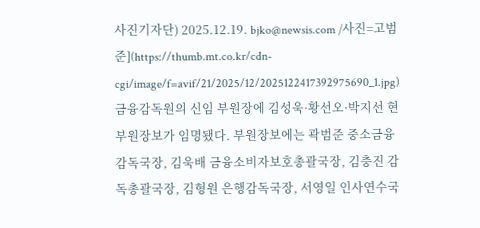사진기자단) 2025.12.19. bjko@newsis.com /사진=고범준](https://thumb.mt.co.kr/cdn-cgi/image/f=avif/21/2025/12/2025122417392975690_1.jpg)
금융감독원의 신임 부원장에 김성욱·황선오·박지선 현 부원장보가 임명됐다. 부원장보에는 곽범준 중소금융감독국장, 김욱배 금융소비자보호총괄국장, 김충진 감독총괄국장, 김형원 은행감독국장, 서영일 인사연수국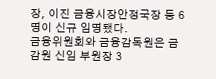장, 이진 금융시장안정국장 등 6명이 신규 임명됐다.
금융위원회와 금융감독원은 금감원 신임 부원장 3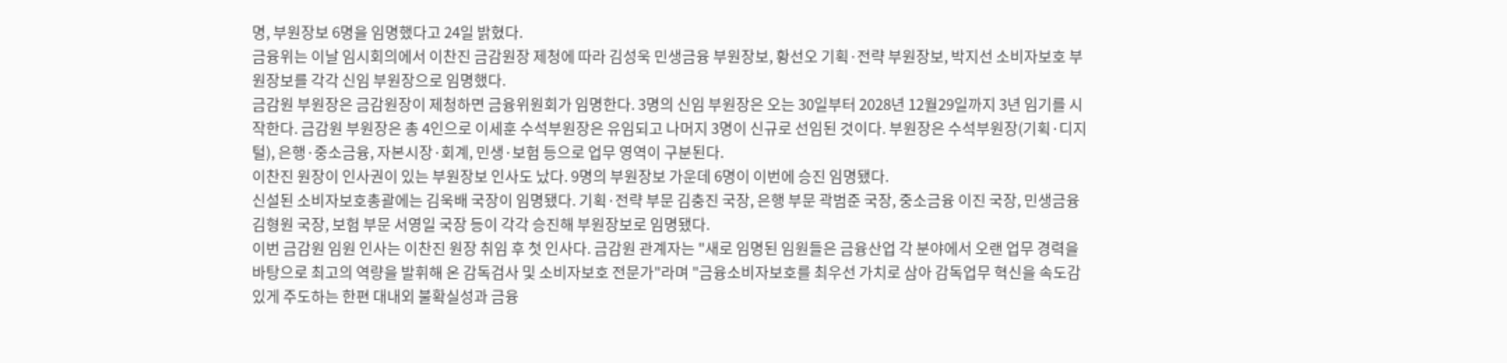명, 부원장보 6명을 임명했다고 24일 밝혔다.
금융위는 이날 임시회의에서 이찬진 금감원장 제청에 따라 김성욱 민생금융 부원장보, 황선오 기획·전략 부원장보, 박지선 소비자보호 부원장보를 각각 신임 부원장으로 임명했다.
금감원 부원장은 금감원장이 제청하면 금융위원회가 임명한다. 3명의 신임 부원장은 오는 30일부터 2028년 12월29일까지 3년 임기를 시작한다. 금감원 부원장은 총 4인으로 이세훈 수석부원장은 유임되고 나머지 3명이 신규로 선임된 것이다. 부원장은 수석부원장(기획·디지털), 은행·중소금융, 자본시장·회계, 민생·보험 등으로 업무 영역이 구분된다.
이찬진 원장이 인사권이 있는 부원장보 인사도 났다. 9명의 부원장보 가운데 6명이 이번에 승진 임명됐다.
신설된 소비자보호총괄에는 김욱배 국장이 임명됐다. 기획·전략 부문 김충진 국장, 은행 부문 곽범준 국장, 중소금융 이진 국장, 민생금융 김형원 국장, 보험 부문 서영일 국장 등이 각각 승진해 부원장보로 임명됐다.
이번 금감원 임원 인사는 이찬진 원장 취임 후 첫 인사다. 금감원 관계자는 "새로 임명된 임원들은 금융산업 각 분야에서 오랜 업무 경력을 바탕으로 최고의 역량을 발휘해 온 감독검사 및 소비자보호 전문가"라며 "금융소비자보호를 최우선 가치로 삼아 감독업무 혁신을 속도감 있게 주도하는 한편 대내외 불확실성과 금융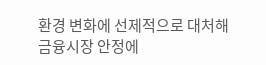환경 변화에 선제적으로 대처해 금융시장 안정에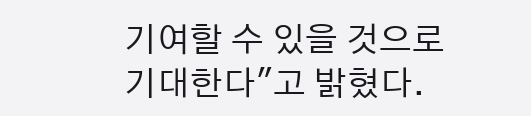기여할 수 있을 것으로 기대한다"고 밝혔다.